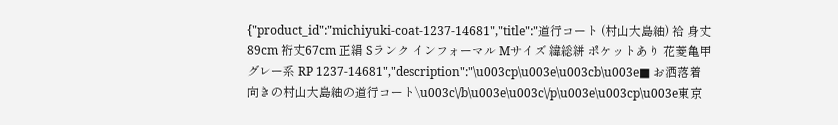{"product_id":"michiyuki-coat-1237-14681","title":"道行コート (村山大島紬) 袷 身丈89cm 裄丈67cm 正絹 Sランク インフォーマル Mサイズ 緯総絣 ポケットあり 花菱亀甲 グレー系 RP 1237-14681","description":"\u003cp\u003e\u003cb\u003e■ お洒落着向きの村山大島紬の道行コート\u003c\/b\u003e\u003c\/p\u003e\u003cp\u003e東京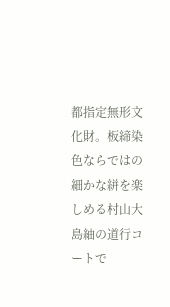都指定無形文化財。板締染色ならではの細かな絣を楽しめる村山大島紬の道行コートで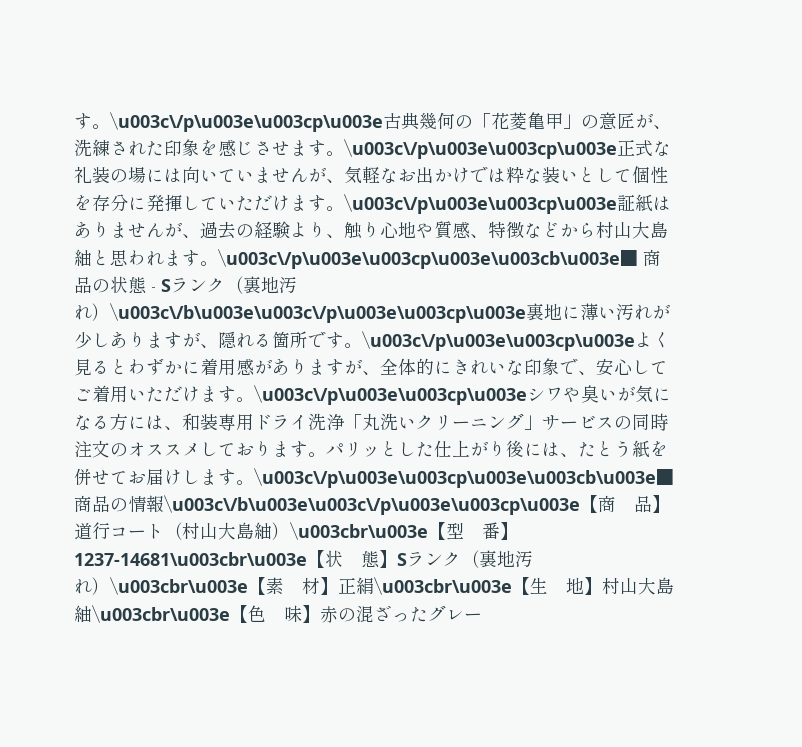す。\u003c\/p\u003e\u003cp\u003e古典幾何の「花菱亀甲」の意匠が、洗練された印象を感じさせます。\u003c\/p\u003e\u003cp\u003e正式な礼装の場には向いていませんが、気軽なお出かけでは粋な装いとして個性を存分に発揮していただけます。\u003c\/p\u003e\u003cp\u003e証紙はありませんが、過去の経験より、触り心地や質感、特徴などから村山大島紬と思われます。\u003c\/p\u003e\u003cp\u003e\u003cb\u003e■ 商品の状態 - Sランク（裏地汚れ）\u003c\/b\u003e\u003c\/p\u003e\u003cp\u003e裏地に薄い汚れが少しありますが、隠れる箇所です。\u003c\/p\u003e\u003cp\u003eよく見るとわずかに着用感がありますが、全体的にきれいな印象で、安心してご着用いただけます。\u003c\/p\u003e\u003cp\u003eシワや臭いが気になる方には、和装専用ドライ洗浄「丸洗いクリーニング」サービスの同時注文のオススメしております。パリッとした仕上がり後には、たとう紙を併せてお届けします。\u003c\/p\u003e\u003cp\u003e\u003cb\u003e■ 商品の情報\u003c\/b\u003e\u003c\/p\u003e\u003cp\u003e【商　品】道行コート（村山大島紬）\u003cbr\u003e【型　番】1237-14681\u003cbr\u003e【状　態】Sランク（裏地汚れ）\u003cbr\u003e【素　材】正絹\u003cbr\u003e【生　地】村山大島紬\u003cbr\u003e【色　味】赤の混ざったグレー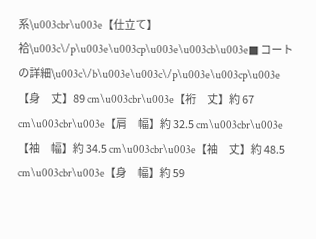系\u003cbr\u003e【仕立て】袷\u003c\/p\u003e\u003cp\u003e\u003cb\u003e■ コートの詳細\u003c\/b\u003e\u003c\/p\u003e\u003cp\u003e【身　丈】89 cm\u003cbr\u003e【裄　丈】約 67 cm\u003cbr\u003e【肩　幅】約 32.5 cm\u003cbr\u003e【袖　幅】約 34.5 cm\u003cbr\u003e【袖　丈】約 48.5 cm\u003cbr\u003e【身　幅】約 59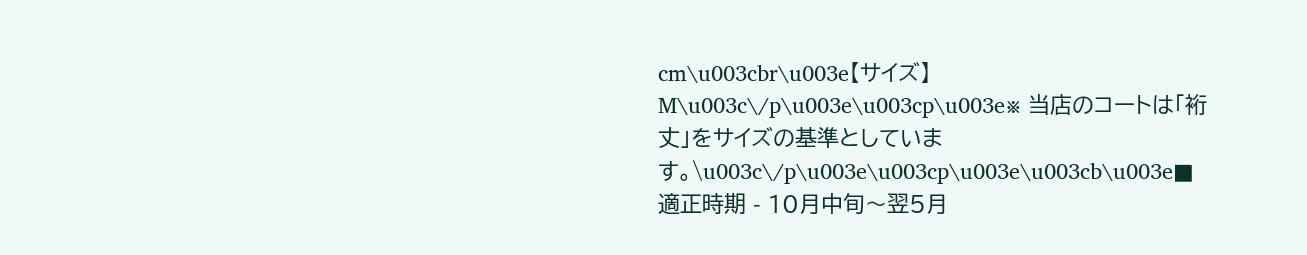cm\u003cbr\u003e【サイズ】M\u003c\/p\u003e\u003cp\u003e※ 当店のコートは「裄丈」をサイズの基準としています。\u003c\/p\u003e\u003cp\u003e\u003cb\u003e■ 適正時期 - 10月中旬～翌5月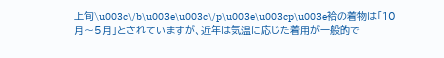上旬\u003c\/b\u003e\u003c\/p\u003e\u003cp\u003e袷の着物は「10月～5月」とされていますが、近年は気温に応じた着用が一般的で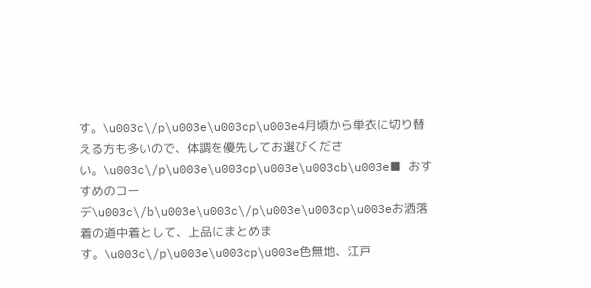す。\u003c\/p\u003e\u003cp\u003e4月頃から単衣に切り替える方も多いので、体調を優先してお選びください。\u003c\/p\u003e\u003cp\u003e\u003cb\u003e■ おすすめのコーデ\u003c\/b\u003e\u003c\/p\u003e\u003cp\u003eお洒落着の道中着として、上品にまとめます。\u003c\/p\u003e\u003cp\u003e色無地、江戸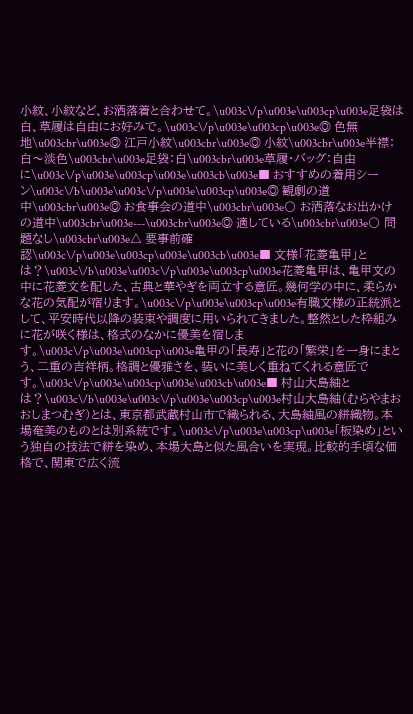小紋、小紋など、お洒落着と合わせて。\u003c\/p\u003e\u003cp\u003e足袋は白、草履は自由にお好みで。\u003c\/p\u003e\u003cp\u003e◎ 色無地\u003cbr\u003e◎ 江戸小紋\u003cbr\u003e◎ 小紋\u003cbr\u003e半襟：白〜淡色\u003cbr\u003e足袋：白\u003cbr\u003e草履・バッグ：自由に\u003c\/p\u003e\u003cp\u003e\u003cb\u003e■ おすすめの着用シーン\u003c\/b\u003e\u003c\/p\u003e\u003cp\u003e◎ 観劇の道中\u003cbr\u003e◎ お食事会の道中\u003cbr\u003e〇 お洒落なお出かけの道中\u003cbr\u003e---\u003cbr\u003e◎ 適している\u003cbr\u003e〇 問題なし\u003cbr\u003e△ 要事前確認\u003c\/p\u003e\u003cp\u003e\u003cb\u003e■ 文様「花菱亀甲」とは？\u003c\/b\u003e\u003c\/p\u003e\u003cp\u003e花菱亀甲は、亀甲文の中に花菱文を配した、古典と華やぎを両立する意匠。幾何学の中に、柔らかな花の気配が宿ります。\u003c\/p\u003e\u003cp\u003e有職文様の正統派として、平安時代以降の装束や調度に用いられてきました。整然とした枠組みに花が咲く様は、格式のなかに優美を宿します。\u003c\/p\u003e\u003cp\u003e亀甲の「長寿」と花の「繁栄」を一身にまとう、二重の吉祥柄。格調と優雅さを、装いに美しく重ねてくれる意匠です。\u003c\/p\u003e\u003cp\u003e\u003cb\u003e■ 村山大島紬とは？\u003c\/b\u003e\u003c\/p\u003e\u003cp\u003e村山大島紬（むらやまおおしまつむぎ）とは、東京都武蔵村山市で織られる、大島紬風の絣織物。本場奄美のものとは別系統です。\u003c\/p\u003e\u003cp\u003e「板染め」という独自の技法で絣を染め、本場大島と似た風合いを実現。比較的手頃な価格で、関東で広く流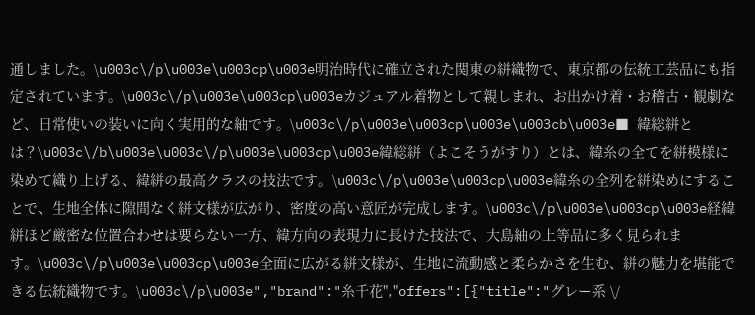通しました。\u003c\/p\u003e\u003cp\u003e明治時代に確立された関東の絣織物で、東京都の伝統工芸品にも指定されています。\u003c\/p\u003e\u003cp\u003eカジュアル着物として親しまれ、お出かけ着・お稽古・観劇など、日常使いの装いに向く実用的な紬です。\u003c\/p\u003e\u003cp\u003e\u003cb\u003e■ 緯総絣とは？\u003c\/b\u003e\u003c\/p\u003e\u003cp\u003e緯総絣（よこそうがすり）とは、緯糸の全てを絣模様に染めて織り上げる、緯絣の最高クラスの技法です。\u003c\/p\u003e\u003cp\u003e緯糸の全列を絣染めにすることで、生地全体に隙間なく絣文様が広がり、密度の高い意匠が完成します。\u003c\/p\u003e\u003cp\u003e経緯絣ほど厳密な位置合わせは要らない一方、緯方向の表現力に長けた技法で、大島紬の上等品に多く見られます。\u003c\/p\u003e\u003cp\u003e全面に広がる絣文様が、生地に流動感と柔らかさを生む、絣の魅力を堪能できる伝統織物です。\u003c\/p\u003e","brand":"糸千花","offers":[{"title":"グレー系 \/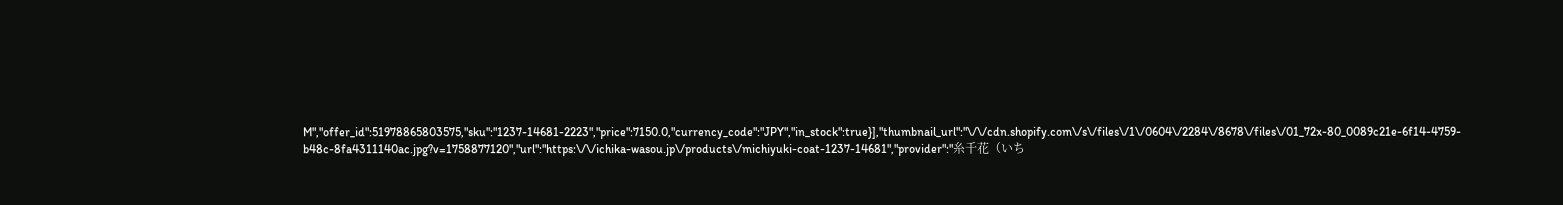M","offer_id":51978865803575,"sku":"1237-14681-2223","price":7150.0,"currency_code":"JPY","in_stock":true}],"thumbnail_url":"\/\/cdn.shopify.com\/s\/files\/1\/0604\/2284\/8678\/files\/01_72x-80_0089c21e-6f14-4759-b48c-8fa4311140ac.jpg?v=1758877120","url":"https:\/\/ichika-wasou.jp\/products\/michiyuki-coat-1237-14681","provider":"糸千花（いち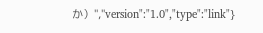か）","version":"1.0","type":"link"}